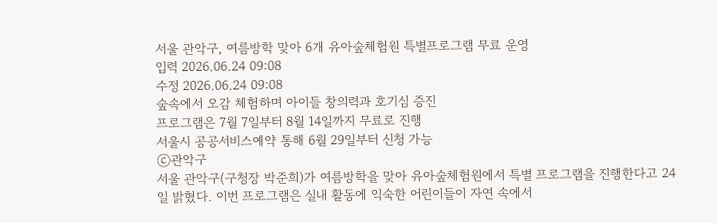서울 관악구, 여름방학 맞아 6개 유아숲체험원 특별프로그램 무료 운영
입력 2026.06.24 09:08
수정 2026.06.24 09:08
숲속에서 오감 체험하며 아이들 창의력과 호기심 증진
프로그램은 7월 7일부터 8월 14일까지 무료로 진행
서울시 공공서비스예약 통해 6월 29일부터 신청 가능
ⓒ관악구
서울 관악구(구청장 박준희)가 여름방학을 맞아 유아숲체험원에서 특별 프로그램을 진행한다고 24일 밝혔다. 이번 프로그램은 실내 활동에 익숙한 어린이들이 자연 속에서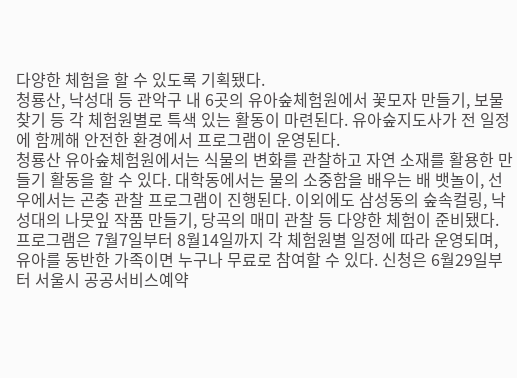다양한 체험을 할 수 있도록 기획됐다.
청룡산, 낙성대 등 관악구 내 6곳의 유아숲체험원에서 꽃모자 만들기, 보물찾기 등 각 체험원별로 특색 있는 활동이 마련된다. 유아숲지도사가 전 일정에 함께해 안전한 환경에서 프로그램이 운영된다.
청룡산 유아숲체험원에서는 식물의 변화를 관찰하고 자연 소재를 활용한 만들기 활동을 할 수 있다. 대학동에서는 물의 소중함을 배우는 배 뱃놀이, 선우에서는 곤충 관찰 프로그램이 진행된다. 이외에도 삼성동의 숲속컬링, 낙성대의 나뭇잎 작품 만들기, 당곡의 매미 관찰 등 다양한 체험이 준비됐다.
프로그램은 7월7일부터 8월14일까지 각 체험원별 일정에 따라 운영되며, 유아를 동반한 가족이면 누구나 무료로 참여할 수 있다. 신청은 6월29일부터 서울시 공공서비스예약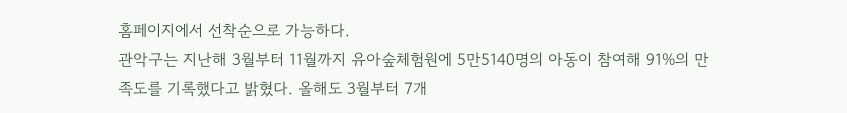홈페이지에서 선착순으로 가능하다.
관악구는 지난해 3월부터 11월까지 유아숲체험원에 5만5140명의 아동이 참여해 91%의 만족도를 기록했다고 밝혔다. 올해도 3월부터 7개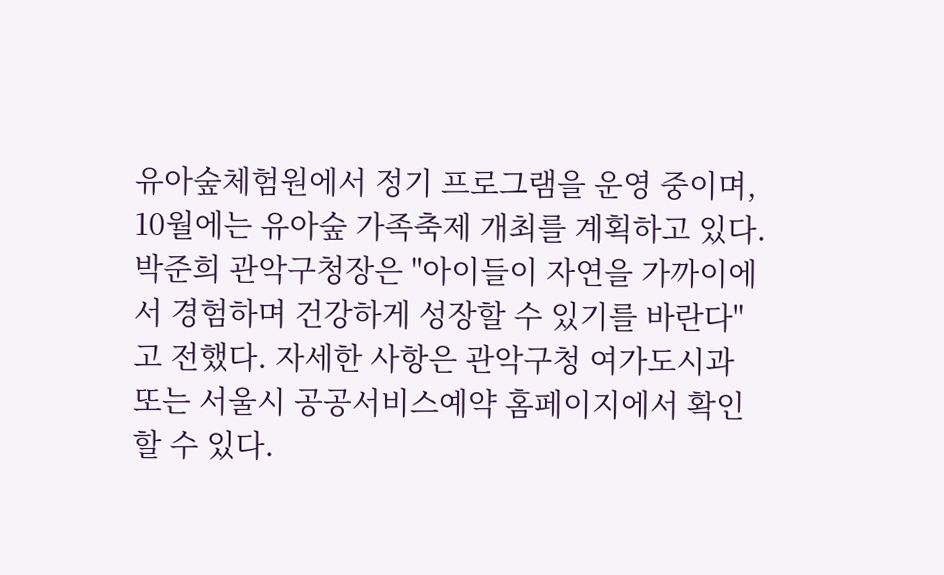유아숲체험원에서 정기 프로그램을 운영 중이며, 10월에는 유아숲 가족축제 개최를 계획하고 있다.
박준희 관악구청장은 "아이들이 자연을 가까이에서 경험하며 건강하게 성장할 수 있기를 바란다"고 전했다. 자세한 사항은 관악구청 여가도시과 또는 서울시 공공서비스예약 홈페이지에서 확인할 수 있다.